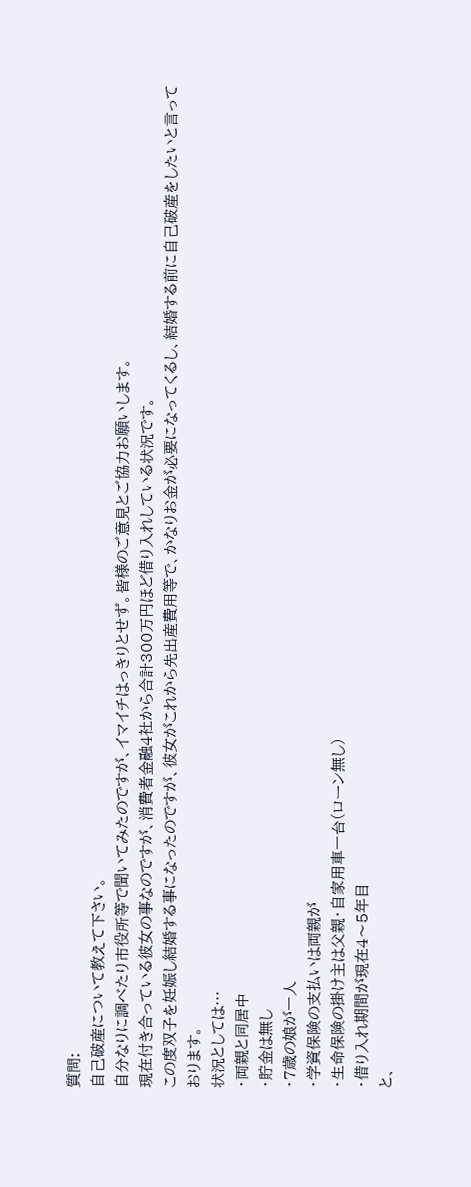質問:
自己破産について教えて下さい。
自分なりに調べたり市役所等で聞いてみたのですが、イマイチはっきりとせず。皆様のご意見とご協力お願いします。
現在付き合っている彼女の事なのですが、消費者金融4社から合計300万円ほど借り入れしている状況です。
この度双子を妊娠し結婚する事になったのですが、彼女がこれから先出産費用等で、かなりお金が必要になってくるし、結婚する前に自己破産をしたいと言っております。
状況としては…
・両親と同居中
・貯金は無し
・7歳の娘が一人
・学資保険の支払いは両親が
・生命保険の掛け主は父親・自家用車一台(ローン無し)
・借り入れ期間が現在4〜5年目
と、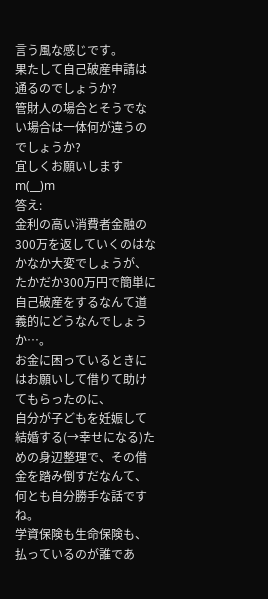言う風な感じです。
果たして自己破産申請は通るのでしょうか?
管財人の場合とそうでない場合は一体何が違うのでしょうか?
宜しくお願いしますm(__)m
答え:
金利の高い消費者金融の300万を返していくのはなかなか大変でしょうが、
たかだか300万円で簡単に自己破産をするなんて道義的にどうなんでしょうか…。
お金に困っているときにはお願いして借りて助けてもらったのに、
自分が子どもを妊娠して結婚する(→幸せになる)ための身辺整理で、その借金を踏み倒すだなんて、何とも自分勝手な話ですね。
学資保険も生命保険も、払っているのが誰であ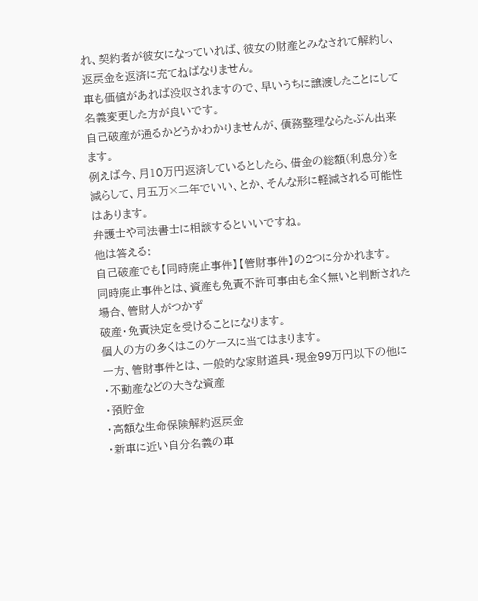れ、契約者が彼女になっていれば、彼女の財産とみなされて解約し、返戻金を返済に充てねばなりません。
車も価値があれば没収されますので、早いうちに譲渡したことにして名義変更した方が良いです。
自己破産が通るかどうかわかりませんが、債務整理ならたぶん出来ます。
例えば今、月10万円返済しているとしたら、借金の総額(利息分)を減らして、月五万×二年でいい、とか、そんな形に軽減される可能性はあります。
弁護士や司法書士に相談するといいですね。
他は答える:
自己破産でも【同時廃止事件】【管財事件】の2つに分かれます。
同時廃止事件とは、資産も免責不許可事由も全く無いと判断された場合、管財人がつかず
破産・免責決定を受けることになります。
個人の方の多くはこのケースに当てはまります。
一方、管財事件とは、一般的な家財道具・現金99万円以下の他に
・不動産などの大きな資産
・預貯金
・高額な生命保険解約返戻金
・新車に近い自分名義の車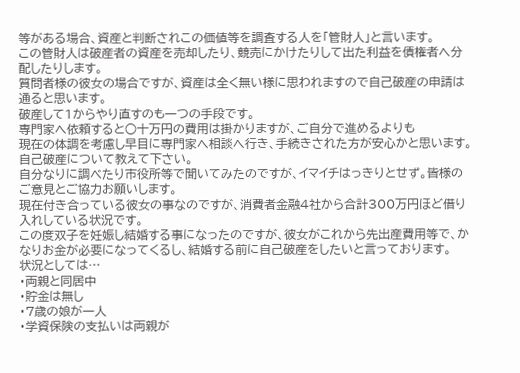等がある場合、資産と判断されこの価値等を調査する人を「管財人」と言います。
この管財人は破産者の資産を売却したり、競売にかけたりして出た利益を債権者へ分配したりします。
質問者様の彼女の場合ですが、資産は全く無い様に思われますので自己破産の申請は通ると思います。
破産して1からやり直すのも一つの手段です。
専門家へ依頼すると○十万円の費用は掛かりますが、ご自分で進めるよりも
現在の体調を考慮し早目に専門家へ相談へ行き、手続きされた方が安心かと思います。
自己破産について教えて下さい。
自分なりに調べたり市役所等で聞いてみたのですが、イマイチはっきりとせず。皆様のご意見とご協力お願いします。
現在付き合っている彼女の事なのですが、消費者金融4社から合計300万円ほど借り入れしている状況です。
この度双子を妊娠し結婚する事になったのですが、彼女がこれから先出産費用等で、かなりお金が必要になってくるし、結婚する前に自己破産をしたいと言っております。
状況としては…
・両親と同居中
・貯金は無し
・7歳の娘が一人
・学資保険の支払いは両親が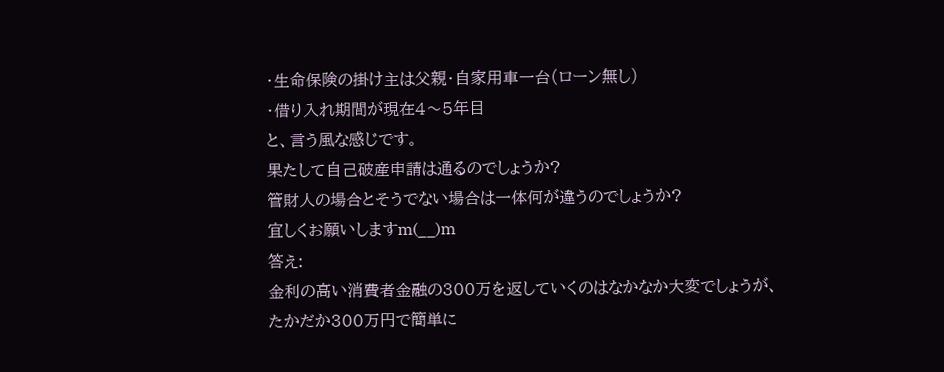・生命保険の掛け主は父親・自家用車一台(ローン無し)
・借り入れ期間が現在4〜5年目
と、言う風な感じです。
果たして自己破産申請は通るのでしょうか?
管財人の場合とそうでない場合は一体何が違うのでしょうか?
宜しくお願いしますm(__)m
答え:
金利の高い消費者金融の300万を返していくのはなかなか大変でしょうが、
たかだか300万円で簡単に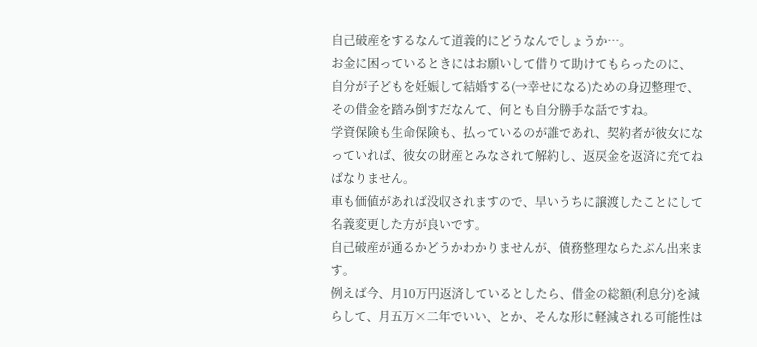自己破産をするなんて道義的にどうなんでしょうか…。
お金に困っているときにはお願いして借りて助けてもらったのに、
自分が子どもを妊娠して結婚する(→幸せになる)ための身辺整理で、その借金を踏み倒すだなんて、何とも自分勝手な話ですね。
学資保険も生命保険も、払っているのが誰であれ、契約者が彼女になっていれば、彼女の財産とみなされて解約し、返戻金を返済に充てねばなりません。
車も価値があれば没収されますので、早いうちに譲渡したことにして名義変更した方が良いです。
自己破産が通るかどうかわかりませんが、債務整理ならたぶん出来ます。
例えば今、月10万円返済しているとしたら、借金の総額(利息分)を減らして、月五万×二年でいい、とか、そんな形に軽減される可能性は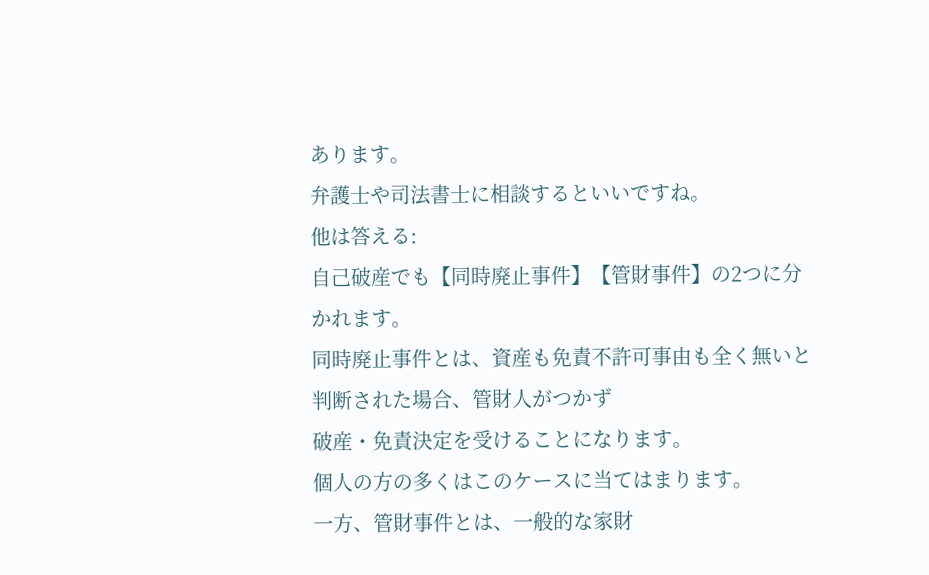あります。
弁護士や司法書士に相談するといいですね。
他は答える:
自己破産でも【同時廃止事件】【管財事件】の2つに分かれます。
同時廃止事件とは、資産も免責不許可事由も全く無いと判断された場合、管財人がつかず
破産・免責決定を受けることになります。
個人の方の多くはこのケースに当てはまります。
一方、管財事件とは、一般的な家財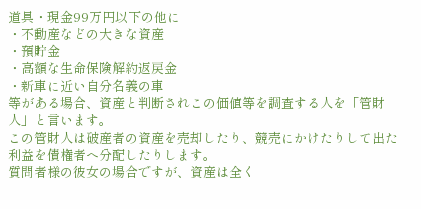道具・現金99万円以下の他に
・不動産などの大きな資産
・預貯金
・高額な生命保険解約返戻金
・新車に近い自分名義の車
等がある場合、資産と判断されこの価値等を調査する人を「管財人」と言います。
この管財人は破産者の資産を売却したり、競売にかけたりして出た利益を債権者へ分配したりします。
質問者様の彼女の場合ですが、資産は全く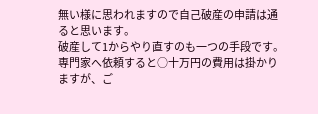無い様に思われますので自己破産の申請は通ると思います。
破産して1からやり直すのも一つの手段です。
専門家へ依頼すると○十万円の費用は掛かりますが、ご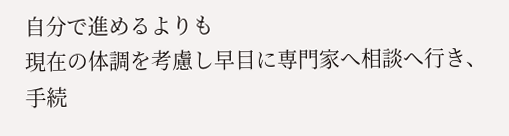自分で進めるよりも
現在の体調を考慮し早目に専門家へ相談へ行き、手続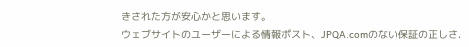きされた方が安心かと思います。
ウェブサイトのユーザーによる情報ポスト、JPQA.comのない保証の正しさ.